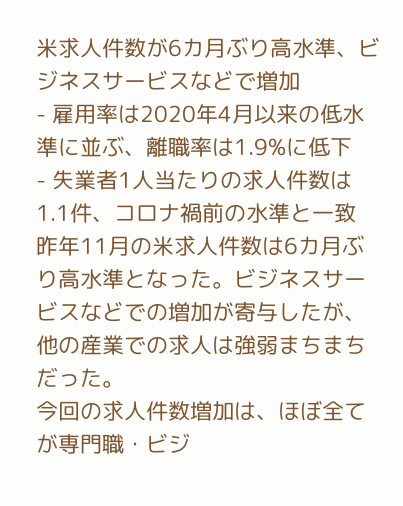米求人件数が6カ月ぶり高水準、ビジネスサービスなどで増加
- 雇用率は2020年4月以来の低水準に並ぶ、離職率は1.9%に低下
- 失業者1人当たりの求人件数は1.1件、コロナ禍前の水準と一致
昨年11月の米求人件数は6カ月ぶり高水準となった。ビジネスサービスなどでの増加が寄与したが、他の産業での求人は強弱まちまちだった。
今回の求人件数増加は、ほぼ全てが専門職・ビジ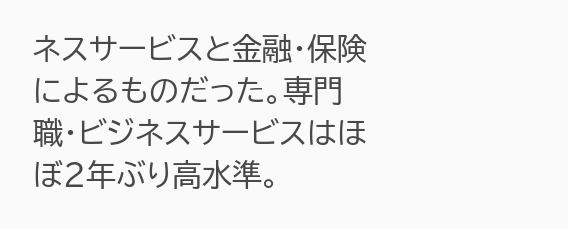ネスサービスと金融・保険によるものだった。専門職・ビジネスサービスはほぼ2年ぶり高水準。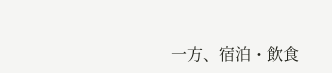一方、宿泊・飲食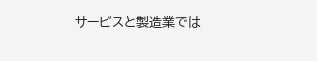サービスと製造業では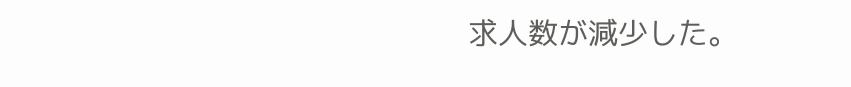求人数が減少した。